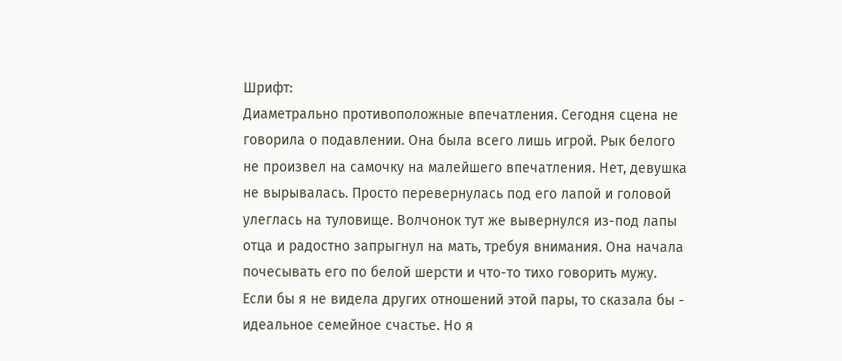Шрифт:
Диаметрально противоположные впечатления. Сегодня сцена не говорила о подавлении. Она была всего лишь игрой. Рык белого не произвел на самочку на малейшего впечатления. Нет, девушка не вырывалась. Просто перевернулась под его лапой и головой улеглась на туловище. Волчонок тут же вывернулся из-под лапы отца и радостно запрыгнул на мать, требуя внимания. Она начала почесывать его по белой шерсти и что-то тихо говорить мужу.
Если бы я не видела других отношений этой пары, то сказала бы - идеальное семейное счастье. Но я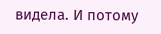видела. И потому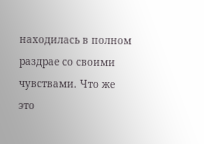находилась в полном раздрае со своими чувствами. Что же это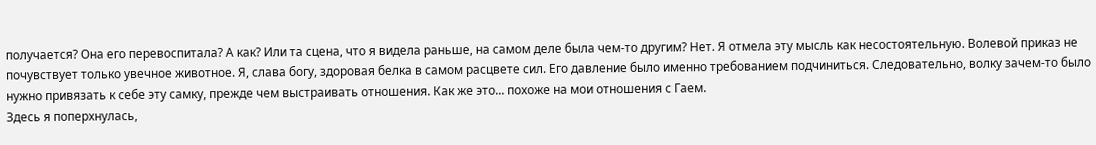получается? Она его перевоспитала? А как? Или та сцена, что я видела раньше, на самом деле была чем-то другим? Нет. Я отмела эту мысль как несостоятельную. Волевой приказ не почувствует только увечное животное. Я, слава богу, здоровая белка в самом расцвете сил. Его давление было именно требованием подчиниться. Следовательно, волку зачем-то было нужно привязать к себе эту самку, прежде чем выстраивать отношения. Как же это... похоже на мои отношения с Гаем.
Здесь я поперхнулась,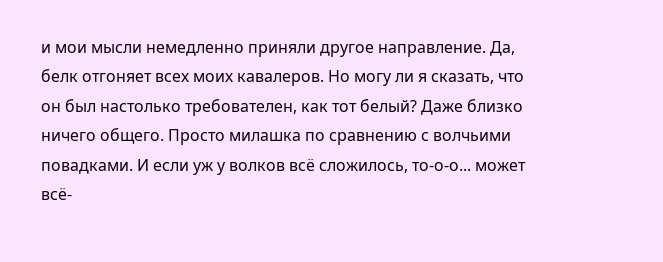и мои мысли немедленно приняли другое направление. Да, белк отгоняет всех моих кавалеров. Но могу ли я сказать, что он был настолько требователен, как тот белый? Даже близко ничего общего. Просто милашка по сравнению с волчьими повадками. И если уж у волков всё сложилось, то-о-о... может всё-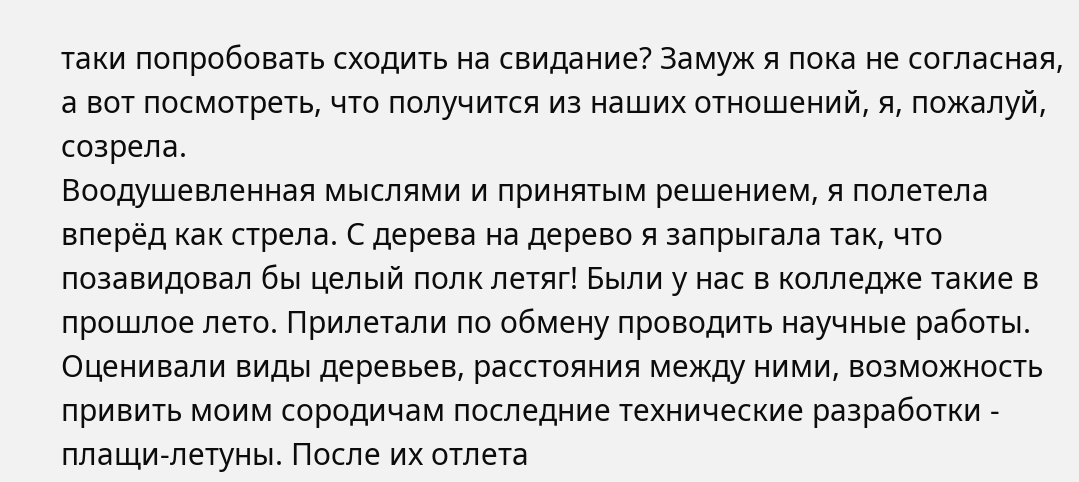таки попробовать сходить на свидание? Замуж я пока не согласная, а вот посмотреть, что получится из наших отношений, я, пожалуй, созрела.
Воодушевленная мыслями и принятым решением, я полетела вперёд как стрела. С дерева на дерево я запрыгала так, что позавидовал бы целый полк летяг! Были у нас в колледже такие в прошлое лето. Прилетали по обмену проводить научные работы. Оценивали виды деревьев, расстояния между ними, возможность привить моим сородичам последние технические разработки - плащи-летуны. После их отлета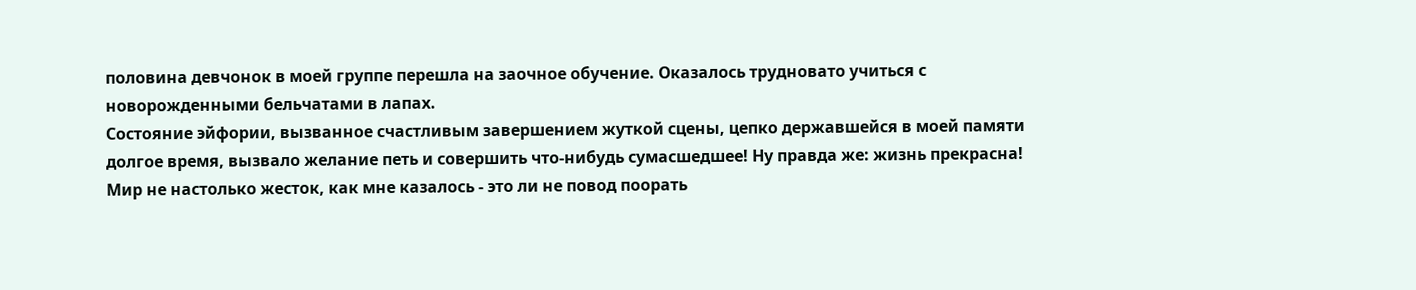половина девчонок в моей группе перешла на заочное обучение. Оказалось трудновато учиться с новорожденными бельчатами в лапах.
Состояние эйфории, вызванное счастливым завершением жуткой сцены, цепко державшейся в моей памяти долгое время, вызвало желание петь и совершить что-нибудь сумасшедшее! Ну правда же: жизнь прекрасна! Мир не настолько жесток, как мне казалось - это ли не повод поорать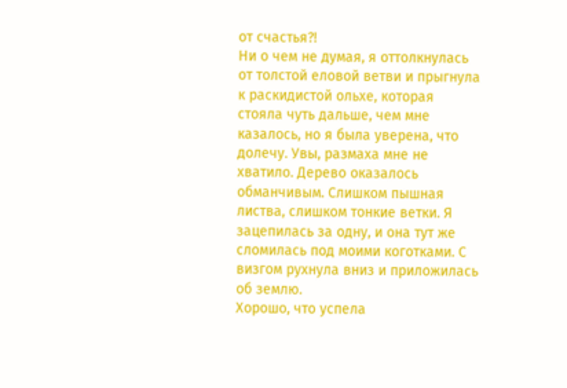от счастья?!
Ни о чем не думая, я оттолкнулась от толстой еловой ветви и прыгнула к раскидистой ольхе, которая стояла чуть дальше, чем мне казалось, но я была уверена, что долечу. Увы, размаха мне не хватило. Дерево оказалось обманчивым. Слишком пышная листва, слишком тонкие ветки. Я зацепилась за одну, и она тут же сломилась под моими коготками. С визгом рухнула вниз и приложилась об землю.
Хорошо, что успела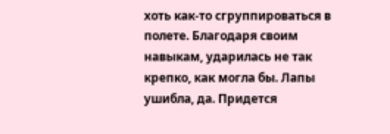хоть как-то сгруппироваться в полете. Благодаря своим навыкам, ударилась не так крепко, как могла бы. Лапы ушибла, да. Придется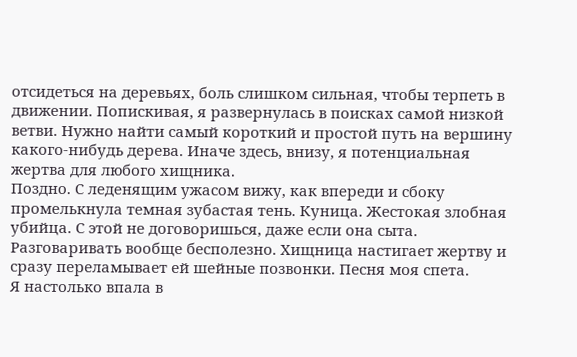отсидеться на деревьях, боль слишком сильная, чтобы терпеть в движении. Попискивая, я развернулась в поисках самой низкой ветви. Нужно найти самый короткий и простой путь на вершину какого-нибудь дерева. Иначе здесь, внизу, я потенциальная жертва для любого хищника.
Поздно. С леденящим ужасом вижу, как впереди и сбоку промелькнула темная зубастая тень. Куница. Жестокая злобная убийца. С этой не договоришься, даже если она сыта. Разговаривать вообще бесполезно. Хищница настигает жертву и сразу переламывает ей шейные позвонки. Песня моя спета.
Я настолько впала в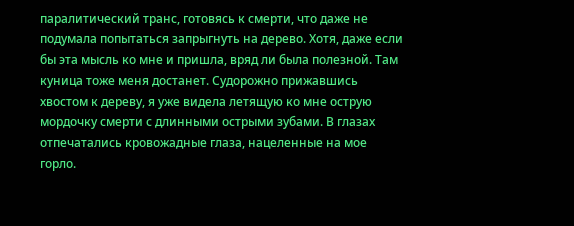паралитический транс, готовясь к смерти, что даже не подумала попытаться запрыгнуть на дерево. Хотя, даже если бы эта мысль ко мне и пришла, вряд ли была полезной. Там куница тоже меня достанет. Судорожно прижавшись хвостом к дереву, я уже видела летящую ко мне острую мордочку смерти с длинными острыми зубами. В глазах отпечатались кровожадные глаза, нацеленные на мое горло.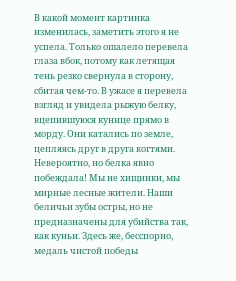В какой момент картинка изменилась, заметить этого я не успела. Только ошалело перевела глаза вбок, потому как летящая тень резко свернула в сторону, сбитая чем-то. В ужасе я перевела взгляд и увидела рыжую белку, вцепившуюся кунице прямо в морду. Они катались по земле, цепляясь друг в друга когтями. Невероятно, но белка явно побеждала! Мы не хищники, мы мирные лесные жители. Наши беличьи зубы остры, но не предназначены для убийства так, как куньи. Здесь же, бесспорно, медаль чистой победы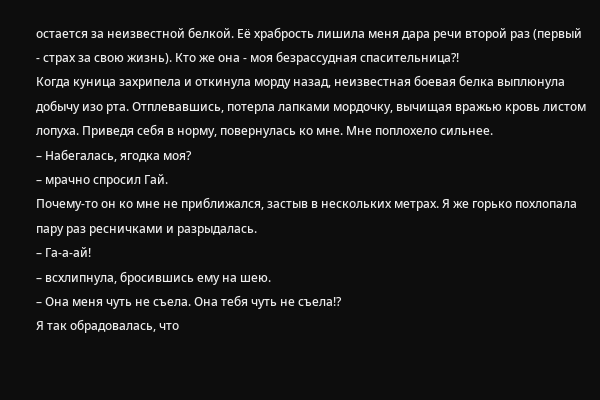остается за неизвестной белкой. Её храбрость лишила меня дара речи второй раз (первый - страх за свою жизнь). Кто же она - моя безрассудная спасительница?!
Когда куница захрипела и откинула морду назад, неизвестная боевая белка выплюнула добычу изо рта. Отплевавшись, потерла лапками мордочку, вычищая вражью кровь листом лопуха. Приведя себя в норму, повернулась ко мне. Мне поплохело сильнее.
– Набегалась, ягодка моя?
– мрачно спросил Гай.
Почему-то он ко мне не приближался, застыв в нескольких метрах. Я же горько похлопала пару раз ресничками и разрыдалась.
– Га-а-ай!
– всхлипнула, бросившись ему на шею.
– Она меня чуть не съела. Она тебя чуть не съела!?
Я так обрадовалась, что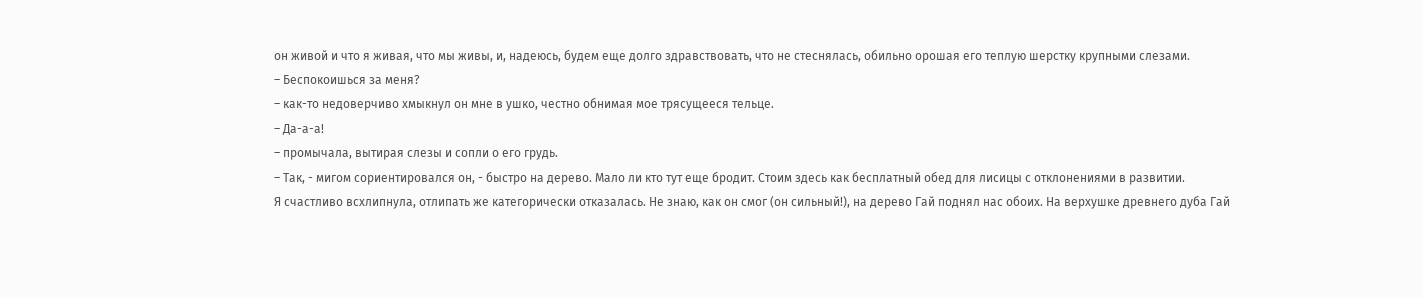он живой и что я живая, что мы живы, и, надеюсь, будем еще долго здравствовать, что не стеснялась, обильно орошая его теплую шерстку крупными слезами.
– Беспокоишься за меня?
– как-то недоверчиво хмыкнул он мне в ушко, честно обнимая мое трясущееся тельце.
– Да-а-а!
– промычала, вытирая слезы и сопли о его грудь.
– Так, - мигом сориентировался он, - быстро на дерево. Мало ли кто тут еще бродит. Стоим здесь как бесплатный обед для лисицы с отклонениями в развитии.
Я счастливо всхлипнула, отлипать же категорически отказалась. Не знаю, как он смог (он сильный!), на дерево Гай поднял нас обоих. На верхушке древнего дуба Гай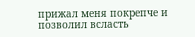прижал меня покрепче и позволил всласть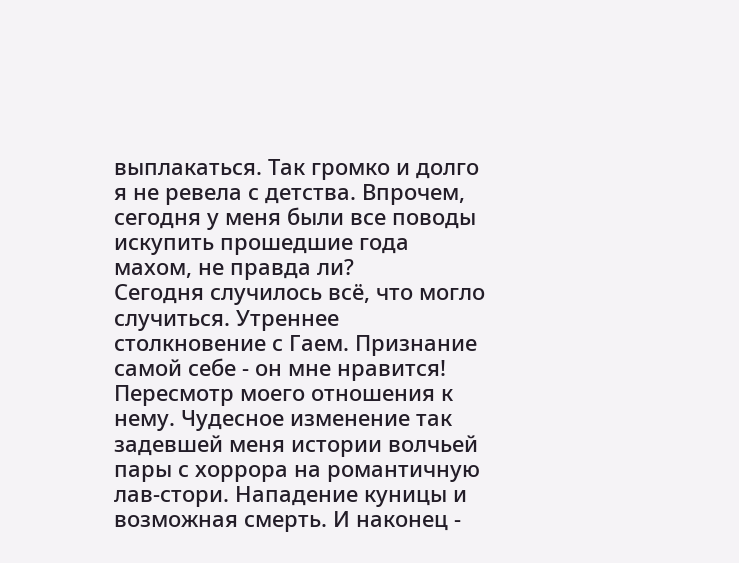выплакаться. Так громко и долго я не ревела с детства. Впрочем, сегодня у меня были все поводы искупить прошедшие года махом, не правда ли?
Сегодня случилось всё, что могло случиться. Утреннее столкновение с Гаем. Признание самой себе - он мне нравится! Пересмотр моего отношения к нему. Чудесное изменение так задевшей меня истории волчьей пары с хоррора на романтичную лав-стори. Нападение куницы и возможная смерть. И наконец -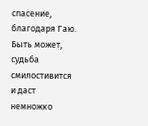спасение, благодаря Гаю. Быть может, судьба смилостивится и даст немножко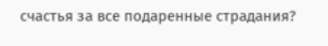счастья за все подаренные страдания?